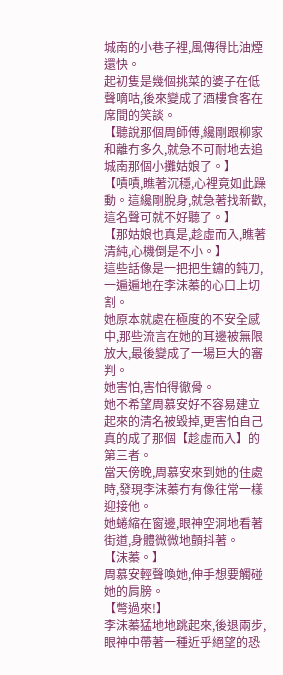城南的小巷子裡,風傳得比油煙還快。
起初隻是幾個挑菜的婆子在低聲嘀咕,後來變成了酒樓食客在席間的笑談。
【聽說那個周師傅,纔剛跟柳家和離冇多久,就急不可耐地去追城南那個小攤姑娘了。】
【嘖嘖,瞧著沉穩,心裡竟如此躁動。這纔剛脫身,就急著找新歡,這名聲可就不好聽了。】
【那姑娘也真是,趁虛而入,瞧著清純,心機倒是不小。】
這些話像是一把把生鏽的鈍刀,一遍遍地在李沫蓁的心口上切割。
她原本就處在極度的不安全感中,那些流言在她的耳邊被無限放大,最後變成了一場巨大的審判。
她害怕,害怕得徹骨。
她不希望周慕安好不容易建立起來的清名被毀掉,更害怕自己真的成了那個【趁虛而入】的第三者。
當天傍晚,周慕安來到她的住處時,發現李沫蓁冇有像往常一樣迎接他。
她蜷縮在窗邊,眼神空洞地看著街道,身體微微地顫抖著。
【沫蓁。】
周慕安輕聲喚她,伸手想要觸碰她的肩膀。
【彆過來!】
李沫蓁猛地地跳起來,後退兩步,眼神中帶著一種近乎絕望的恐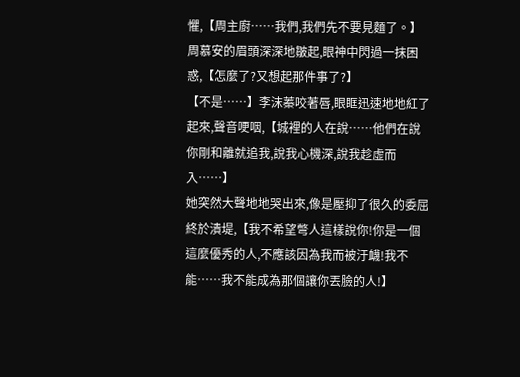懼,【周主廚……我們,我們先不要見麵了。】
周慕安的眉頭深深地皺起,眼神中閃過一抹困惑,【怎麼了?又想起那件事了?】
【不是……】李沫蓁咬著唇,眼眶迅速地地紅了起來,聲音哽咽,【城裡的人在說……他們在說你剛和離就追我,說我心機深,說我趁虛而入……】
她突然大聲地地哭出來,像是壓抑了很久的委屈終於潰堤,【我不希望彆人這樣說你!你是一個這麼優秀的人,不應該因為我而被汙衊!我不能……我不能成為那個讓你丟臉的人!】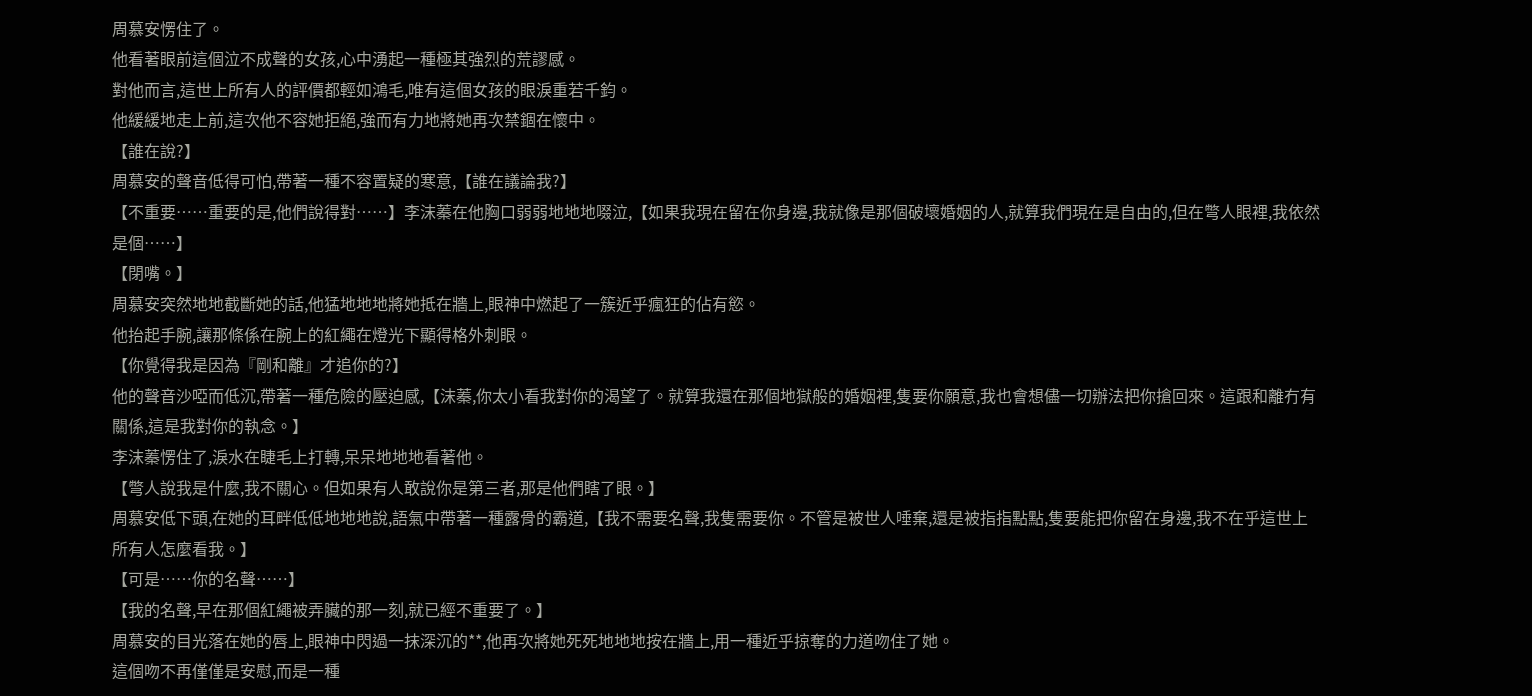周慕安愣住了。
他看著眼前這個泣不成聲的女孩,心中湧起一種極其強烈的荒謬感。
對他而言,這世上所有人的評價都輕如鴻毛,唯有這個女孩的眼淚重若千鈞。
他緩緩地走上前,這次他不容她拒絕,強而有力地將她再次禁錮在懷中。
【誰在說?】
周慕安的聲音低得可怕,帶著一種不容置疑的寒意,【誰在議論我?】
【不重要……重要的是,他們說得對……】李沫蓁在他胸口弱弱地地地啜泣,【如果我現在留在你身邊,我就像是那個破壞婚姻的人,就算我們現在是自由的,但在彆人眼裡,我依然是個……】
【閉嘴。】
周慕安突然地地截斷她的話,他猛地地地將她抵在牆上,眼神中燃起了一簇近乎瘋狂的佔有慾。
他抬起手腕,讓那條係在腕上的紅繩在燈光下顯得格外刺眼。
【你覺得我是因為『剛和離』才追你的?】
他的聲音沙啞而低沉,帶著一種危險的壓迫感,【沫蓁,你太小看我對你的渴望了。就算我還在那個地獄般的婚姻裡,隻要你願意,我也會想儘一切辦法把你搶回來。這跟和離冇有關係,這是我對你的執念。】
李沫蓁愣住了,淚水在睫毛上打轉,呆呆地地地看著他。
【彆人說我是什麼,我不關心。但如果有人敢說你是第三者,那是他們瞎了眼。】
周慕安低下頭,在她的耳畔低低地地地說,語氣中帶著一種露骨的霸道,【我不需要名聲,我隻需要你。不管是被世人唾棄,還是被指指點點,隻要能把你留在身邊,我不在乎這世上所有人怎麼看我。】
【可是……你的名聲……】
【我的名聲,早在那個紅繩被弄臟的那一刻,就已經不重要了。】
周慕安的目光落在她的唇上,眼神中閃過一抹深沉的**,他再次將她死死地地地按在牆上,用一種近乎掠奪的力道吻住了她。
這個吻不再僅僅是安慰,而是一種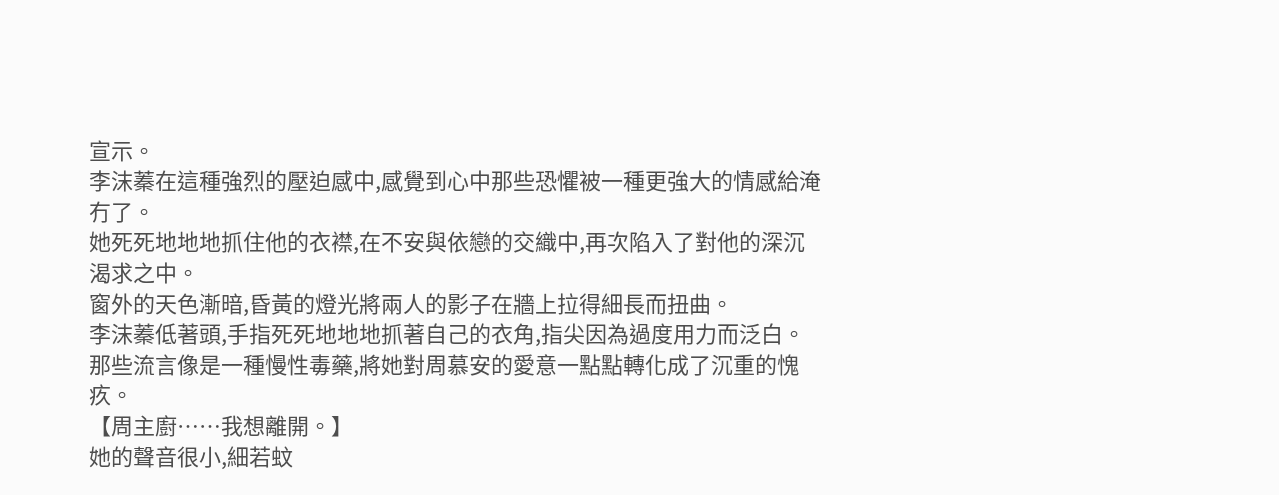宣示。
李沫蓁在這種強烈的壓迫感中,感覺到心中那些恐懼被一種更強大的情感給淹冇了。
她死死地地地抓住他的衣襟,在不安與依戀的交織中,再次陷入了對他的深沉渴求之中。
窗外的天色漸暗,昏黃的燈光將兩人的影子在牆上拉得細長而扭曲。
李沫蓁低著頭,手指死死地地地抓著自己的衣角,指尖因為過度用力而泛白。
那些流言像是一種慢性毒藥,將她對周慕安的愛意一點點轉化成了沉重的愧疚。
【周主廚……我想離開。】
她的聲音很小,細若蚊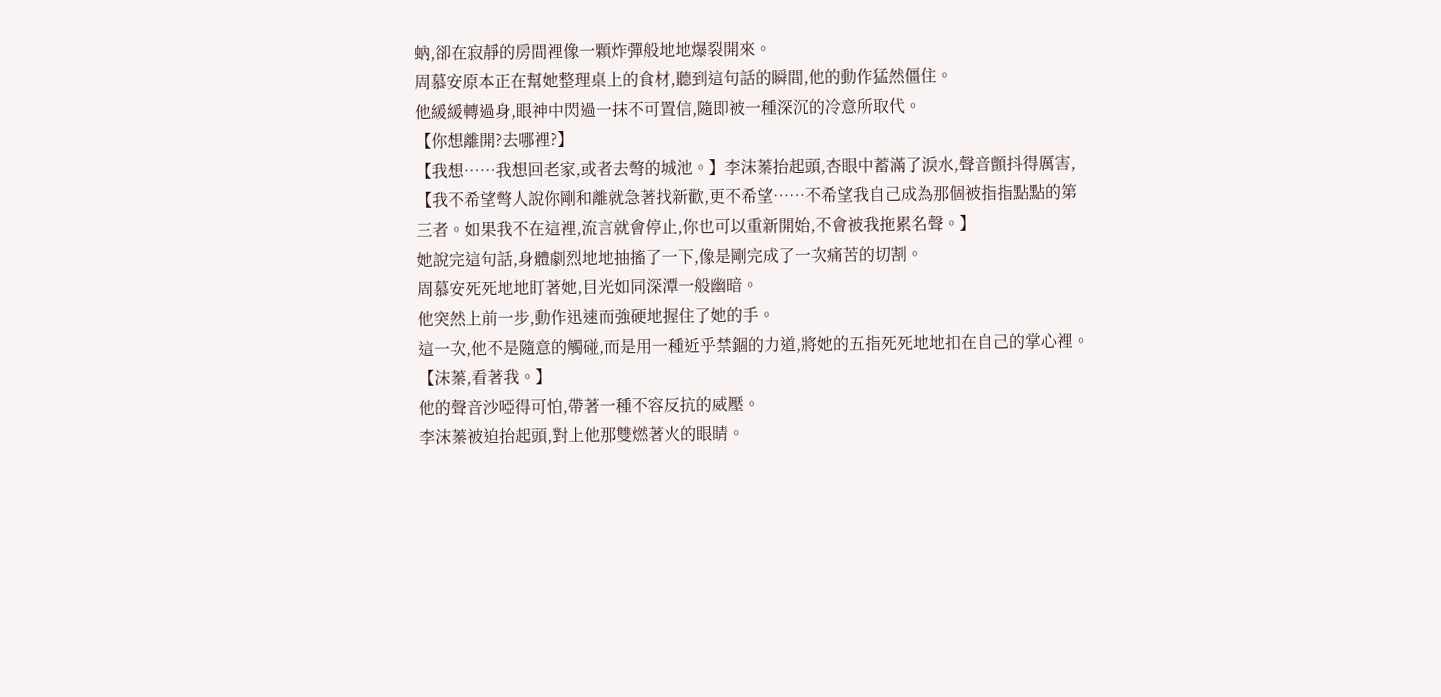蚋,卻在寂靜的房間裡像一顆炸彈般地地爆裂開來。
周慕安原本正在幫她整理桌上的食材,聽到這句話的瞬間,他的動作猛然僵住。
他緩緩轉過身,眼神中閃過一抹不可置信,隨即被一種深沉的冷意所取代。
【你想離開?去哪裡?】
【我想……我想回老家,或者去彆的城池。】李沫蓁抬起頭,杏眼中蓄滿了淚水,聲音顫抖得厲害,【我不希望彆人說你剛和離就急著找新歡,更不希望……不希望我自己成為那個被指指點點的第三者。如果我不在這裡,流言就會停止,你也可以重新開始,不會被我拖累名聲。】
她說完這句話,身體劇烈地地抽搐了一下,像是剛完成了一次痛苦的切割。
周慕安死死地地盯著她,目光如同深潭一般幽暗。
他突然上前一步,動作迅速而強硬地握住了她的手。
這一次,他不是隨意的觸碰,而是用一種近乎禁錮的力道,將她的五指死死地地扣在自己的掌心裡。
【沫蓁,看著我。】
他的聲音沙啞得可怕,帶著一種不容反抗的威壓。
李沫蓁被迫抬起頭,對上他那雙燃著火的眼睛。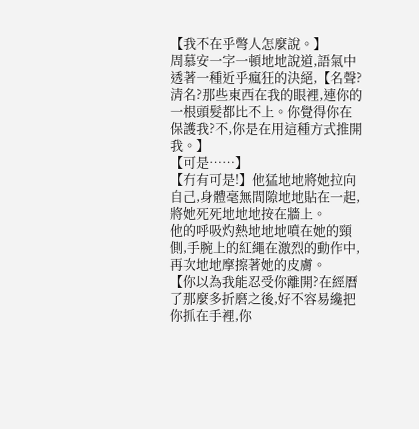【我不在乎彆人怎麼說。】
周慕安一字一頓地地說道,語氣中透著一種近乎瘋狂的決絕,【名聲?清名?那些東西在我的眼裡,連你的一根頭髮都比不上。你覺得你在保護我?不,你是在用這種方式推開我。】
【可是……】
【冇有可是!】他猛地地將她拉向自己,身體毫無間隙地地貼在一起,將她死死地地地按在牆上。
他的呼吸灼熱地地地噴在她的頸側,手腕上的紅繩在激烈的動作中,再次地地摩擦著她的皮膚。
【你以為我能忍受你離開?在經曆了那麼多折磨之後,好不容易纔把你抓在手裡,你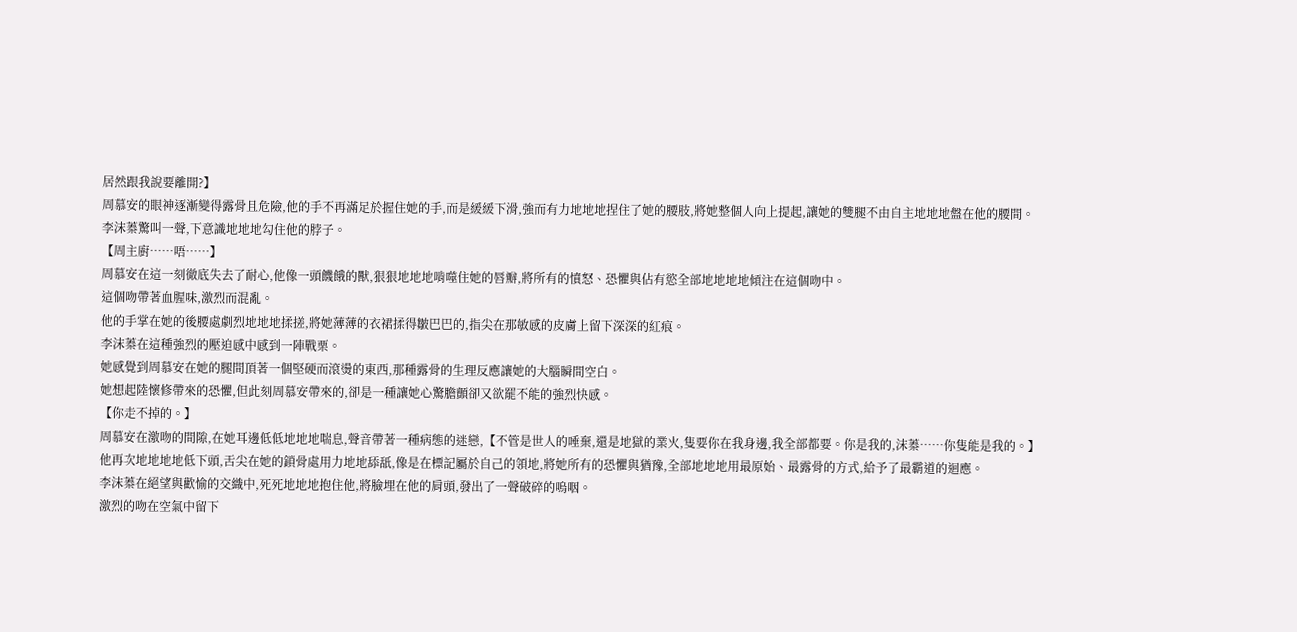居然跟我說要離開?】
周慕安的眼神逐漸變得露骨且危險,他的手不再滿足於握住她的手,而是緩緩下滑,強而有力地地地捏住了她的腰肢,將她整個人向上提起,讓她的雙腿不由自主地地地盤在他的腰間。
李沫蓁驚叫一聲,下意識地地地勾住他的脖子。
【周主廚……唔……】
周慕安在這一刻徹底失去了耐心,他像一頭饑餓的獸,狠狠地地地啃噬住她的唇瓣,將所有的憤怒、恐懼與佔有慾全部地地地地傾注在這個吻中。
這個吻帶著血腥味,激烈而混亂。
他的手掌在她的後腰處劇烈地地地揉搓,將她薄薄的衣裙揉得皺巴巴的,指尖在那敏感的皮膚上留下深深的紅痕。
李沫蓁在這種強烈的壓迫感中感到一陣戰栗。
她感覺到周慕安在她的腿間頂著一個堅硬而滾燙的東西,那種露骨的生理反應讓她的大腦瞬間空白。
她想起陸懷修帶來的恐懼,但此刻周慕安帶來的,卻是一種讓她心驚膽顫卻又欲罷不能的強烈快感。
【你走不掉的。】
周慕安在激吻的間隙,在她耳邊低低地地地喘息,聲音帶著一種病態的迷戀,【不管是世人的唾棄,還是地獄的業火,隻要你在我身邊,我全部都要。你是我的,沫蓁……你隻能是我的。】
他再次地地地地低下頭,舌尖在她的鎖骨處用力地地舔舐,像是在標記屬於自己的領地,將她所有的恐懼與猶豫,全部地地地用最原始、最露骨的方式,給予了最霸道的迴應。
李沫蓁在絕望與歡愉的交織中,死死地地地抱住他,將臉埋在他的肩頭,發出了一聲破碎的嗚咽。
激烈的吻在空氣中留下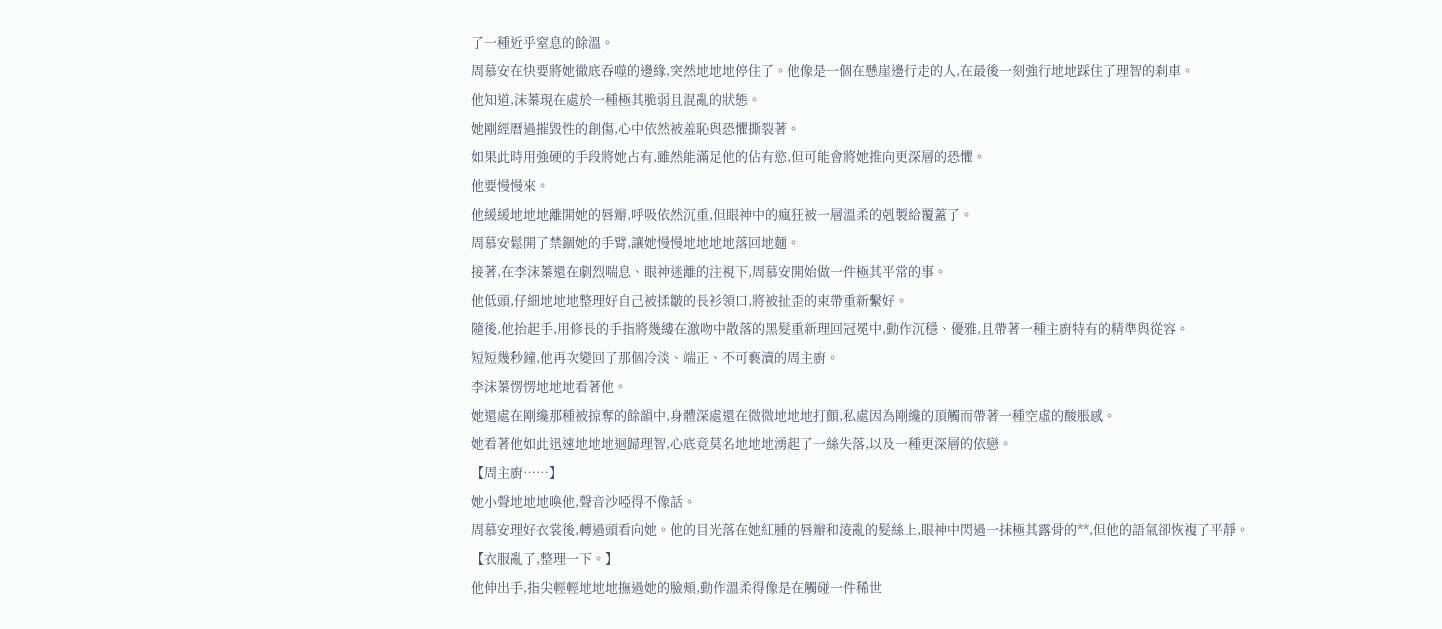了一種近乎窒息的餘溫。
周慕安在快要將她徹底吞噬的邊緣,突然地地地停住了。他像是一個在懸崖邊行走的人,在最後一刻強行地地踩住了理智的刹車。
他知道,沫蓁現在處於一種極其脆弱且混亂的狀態。
她剛經曆過摧毀性的創傷,心中依然被羞恥與恐懼撕裂著。
如果此時用強硬的手段將她占有,雖然能滿足他的佔有慾,但可能會將她推向更深層的恐懼。
他要慢慢來。
他緩緩地地地離開她的唇瓣,呼吸依然沉重,但眼神中的瘋狂被一層溫柔的剋製給覆蓋了。
周慕安鬆開了禁錮她的手臂,讓她慢慢地地地地落回地麵。
接著,在李沫蓁還在劇烈喘息、眼神迷離的注視下,周慕安開始做一件極其平常的事。
他低頭,仔細地地地整理好自己被揉皺的長衫領口,將被扯歪的束帶重新繫好。
隨後,他抬起手,用修長的手指將幾縷在激吻中散落的黑髮重新理回冠冕中,動作沉穩、優雅,且帶著一種主廚特有的精準與從容。
短短幾秒鐘,他再次變回了那個冷淡、端正、不可褻瀆的周主廚。
李沫蓁愣愣地地地看著他。
她還處在剛纔那種被掠奪的餘韻中,身體深處還在微微地地地打顫,私處因為剛纔的頂觸而帶著一種空虛的酸脹感。
她看著他如此迅速地地地迴歸理智,心底竟莫名地地地湧起了一絲失落,以及一種更深層的依戀。
【周主廚……】
她小聲地地地喚他,聲音沙啞得不像話。
周慕安理好衣裳後,轉過頭看向她。他的目光落在她紅腫的唇瓣和淩亂的髮絲上,眼神中閃過一抹極其露骨的**,但他的語氣卻恢複了平靜。
【衣服亂了,整理一下。】
他伸出手,指尖輕輕地地地撫過她的臉頰,動作溫柔得像是在觸碰一件稀世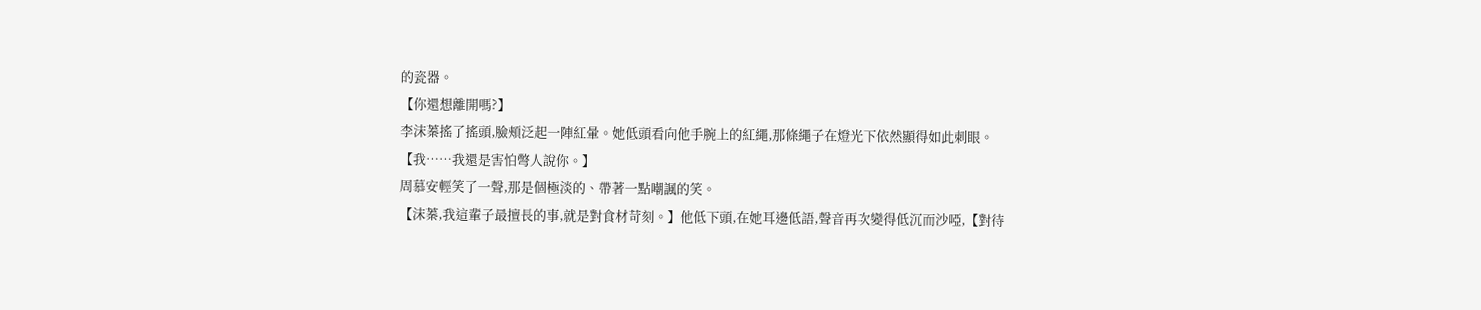的瓷器。
【你還想離開嗎?】
李沫蓁搖了搖頭,臉頰泛起一陣紅暈。她低頭看向他手腕上的紅繩,那條繩子在燈光下依然顯得如此刺眼。
【我……我還是害怕彆人說你。】
周慕安輕笑了一聲,那是個極淡的、帶著一點嘲諷的笑。
【沫蓁,我這輩子最擅長的事,就是對食材苛刻。】他低下頭,在她耳邊低語,聲音再次變得低沉而沙啞,【對待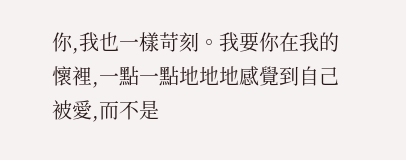你,我也一樣苛刻。我要你在我的懷裡,一點一點地地地感覺到自己被愛,而不是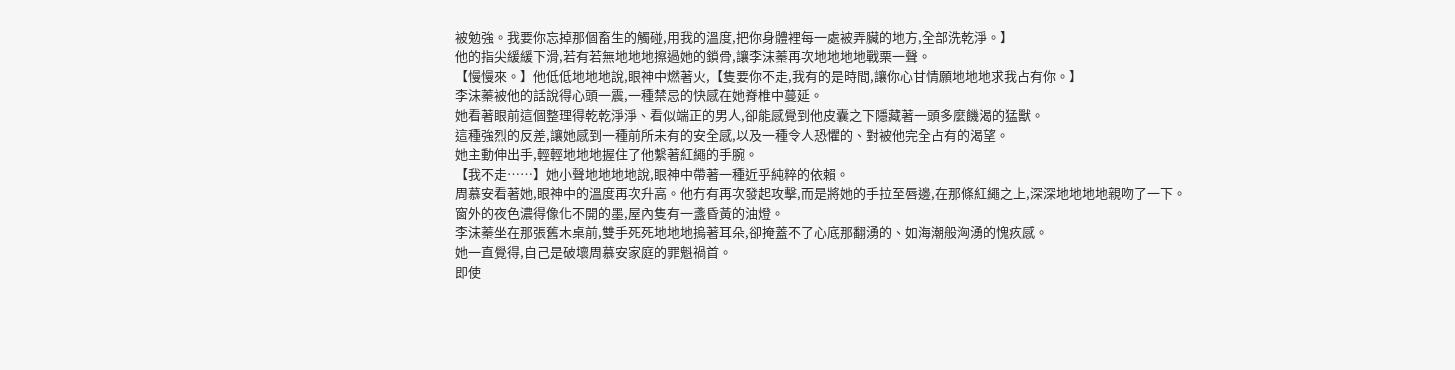被勉強。我要你忘掉那個畜生的觸碰,用我的溫度,把你身體裡每一處被弄臟的地方,全部洗乾淨。】
他的指尖緩緩下滑,若有若無地地地擦過她的鎖骨,讓李沫蓁再次地地地地戰栗一聲。
【慢慢來。】他低低地地地說,眼神中燃著火,【隻要你不走,我有的是時間,讓你心甘情願地地地求我占有你。】
李沫蓁被他的話說得心頭一震,一種禁忌的快感在她脊椎中蔓延。
她看著眼前這個整理得乾乾淨淨、看似端正的男人,卻能感覺到他皮囊之下隱藏著一頭多麼饑渴的猛獸。
這種強烈的反差,讓她感到一種前所未有的安全感,以及一種令人恐懼的、對被他完全占有的渴望。
她主動伸出手,輕輕地地地握住了他繫著紅繩的手腕。
【我不走……】她小聲地地地地說,眼神中帶著一種近乎純粹的依賴。
周慕安看著她,眼神中的溫度再次升高。他冇有再次發起攻擊,而是將她的手拉至唇邊,在那條紅繩之上,深深地地地地親吻了一下。
窗外的夜色濃得像化不開的墨,屋內隻有一盞昏黃的油燈。
李沫蓁坐在那張舊木桌前,雙手死死地地地摀著耳朵,卻掩蓋不了心底那翻湧的、如海潮般洶湧的愧疚感。
她一直覺得,自己是破壞周慕安家庭的罪魁禍首。
即使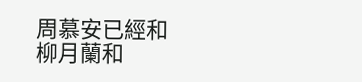周慕安已經和柳月蘭和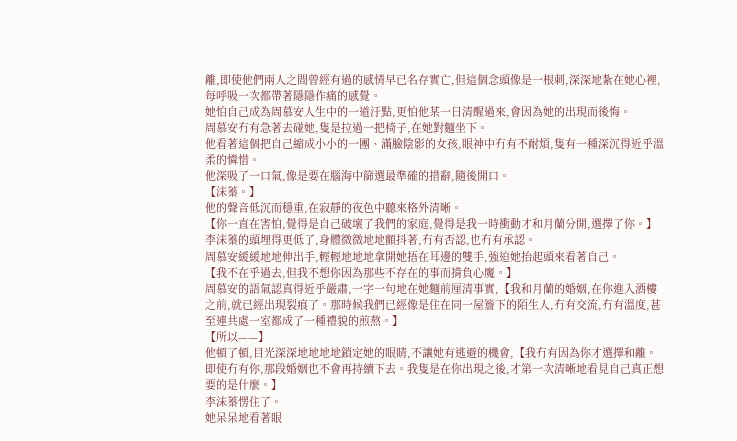離,即使他們兩人之間曾經有過的感情早已名存實亡,但這個念頭像是一根刺,深深地紮在她心裡,每呼吸一次都帶著隱隱作痛的感覺。
她怕自己成為周慕安人生中的一道汙點,更怕他某一日清醒過來,會因為她的出現而後悔。
周慕安冇有急著去碰她,隻是拉過一把椅子,在她對麵坐下。
他看著這個把自己縮成小小的一團、滿臉陰影的女孩,眼神中冇有不耐煩,隻有一種深沉得近乎溫柔的憐惜。
他深吸了一口氣,像是要在腦海中篩選最準確的措辭,隨後開口。
【沫蓁。】
他的聲音低沉而穩重,在寂靜的夜色中聽來格外清晰。
【你一直在害怕,覺得是自己破壞了我們的家庭,覺得是我一時衝動才和月蘭分開,選擇了你。】
李沫蓁的頭埋得更低了,身體微微地地顫抖著,冇有否認,也冇有承認。
周慕安緩緩地地伸出手,輕輕地地地拿開她捂在耳邊的雙手,強迫她抬起頭來看著自己。
【我不在乎過去,但我不想你因為那些不存在的事而揹負心魔。】
周慕安的語氣認真得近乎嚴肅,一字一句地在她麵前厘清事實,【我和月蘭的婚姻,在你進入酒樓之前,就已經出現裂痕了。那時候我們已經像是住在同一屋簷下的陌生人,冇有交流,冇有溫度,甚至連共處一室都成了一種禮貌的煎熬。】
【所以——】
他頓了頓,目光深深地地地地鎖定她的眼睛,不讓她有逃避的機會,【我冇有因為你才選擇和離。即使冇有你,那段婚姻也不會再持續下去。我隻是在你出現之後,才第一次清晰地看見自己真正想要的是什麼。】
李沫蓁愣住了。
她呆呆地看著眼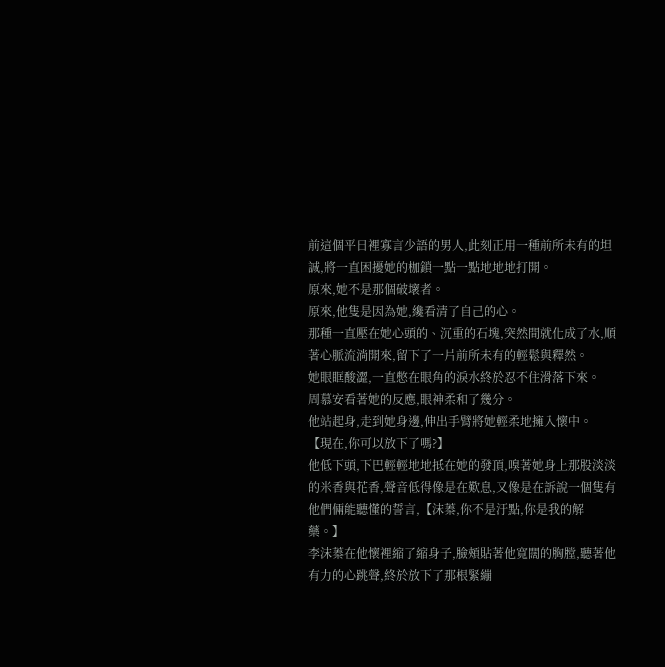前這個平日裡寡言少語的男人,此刻正用一種前所未有的坦誠,將一直困擾她的枷鎖一點一點地地地打開。
原來,她不是那個破壞者。
原來,他隻是因為她,纔看清了自己的心。
那種一直壓在她心頭的、沉重的石塊,突然間就化成了水,順著心脈流淌開來,留下了一片前所未有的輕鬆與釋然。
她眼眶酸澀,一直憋在眼角的淚水終於忍不住滑落下來。
周慕安看著她的反應,眼神柔和了幾分。
他站起身,走到她身邊,伸出手臂將她輕柔地擁入懷中。
【現在,你可以放下了嗎?】
他低下頭,下巴輕輕地地抵在她的發頂,嗅著她身上那股淡淡的米香與花香,聲音低得像是在歎息,又像是在訴說一個隻有他們倆能聽懂的誓言,【沫蓁,你不是汙點,你是我的解藥。】
李沫蓁在他懷裡縮了縮身子,臉頰貼著他寬闊的胸膛,聽著他有力的心跳聲,終於放下了那根緊繃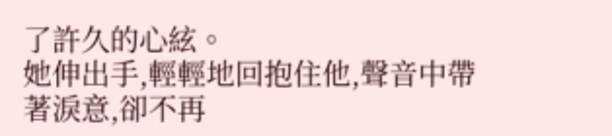了許久的心絃。
她伸出手,輕輕地回抱住他,聲音中帶著淚意,卻不再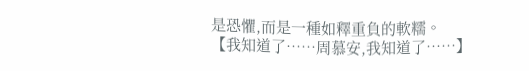是恐懼,而是一種如釋重負的軟糯。
【我知道了……周慕安,我知道了……】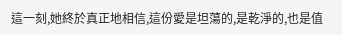這一刻,她終於真正地相信,這份愛是坦蕩的,是乾淨的,也是值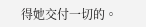得她交付一切的。